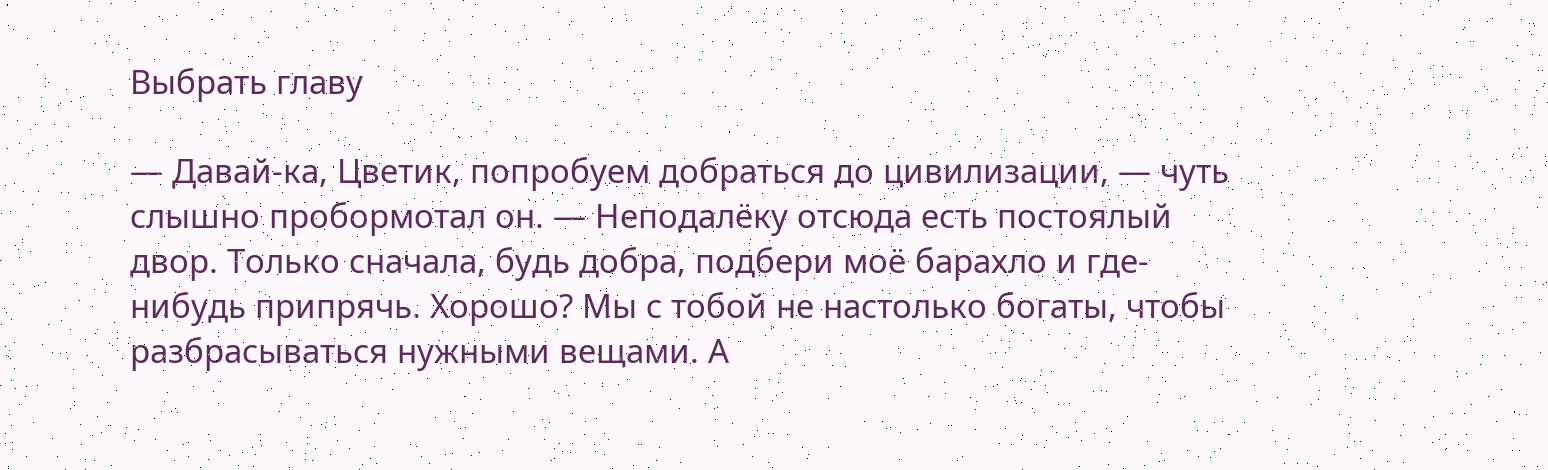Выбрать главу

— Давай-ка, Цветик, попробуем добраться до цивилизации, — чуть слышно пробормотал он. — Неподалёку отсюда есть постоялый двор. Только сначала, будь добра, подбери моё барахло и где-нибудь припрячь. Хорошо? Мы с тобой не настолько богаты, чтобы разбрасываться нужными вещами. А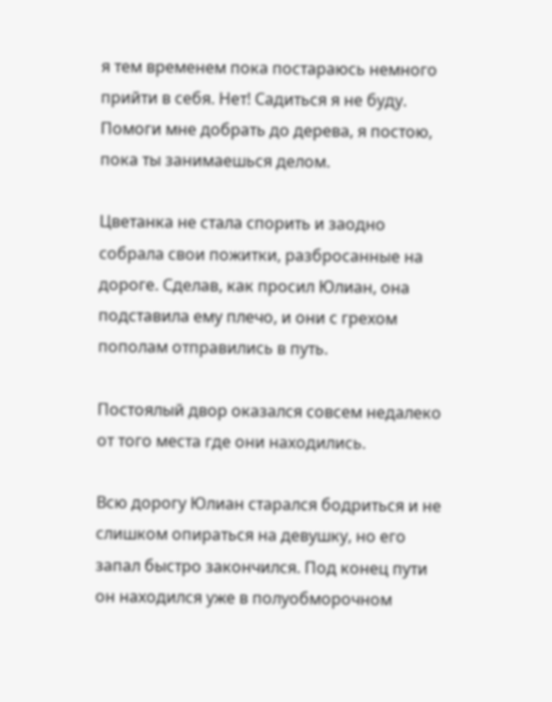я тем временем пока постараюсь немного прийти в себя. Нет! Садиться я не буду. Помоги мне добрать до дерева, я постою, пока ты занимаешься делом.

Цветанка не стала спорить и заодно собрала свои пожитки, разбросанные на дороге. Сделав, как просил Юлиан, она подставила ему плечо, и они с грехом пополам отправились в путь.

Постоялый двор оказался совсем недалеко от того места где они находились.

Всю дорогу Юлиан старался бодриться и не слишком опираться на девушку, но его запал быстро закончился. Под конец пути он находился уже в полуобморочном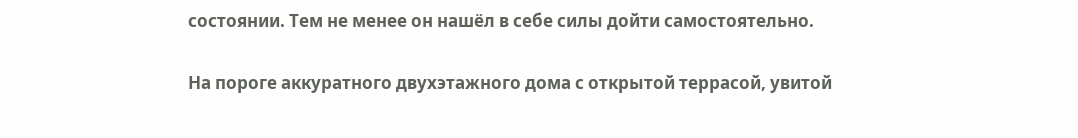состоянии. Тем не менее он нашёл в себе силы дойти самостоятельно.

На пороге аккуратного двухэтажного дома с открытой террасой, увитой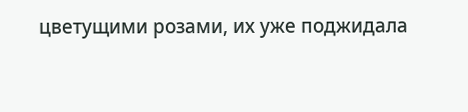цветущими розами, их уже поджидала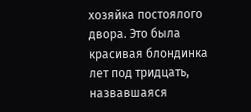хозяйка постоялого двора. Это была красивая блондинка лет под тридцать, назвавшаяся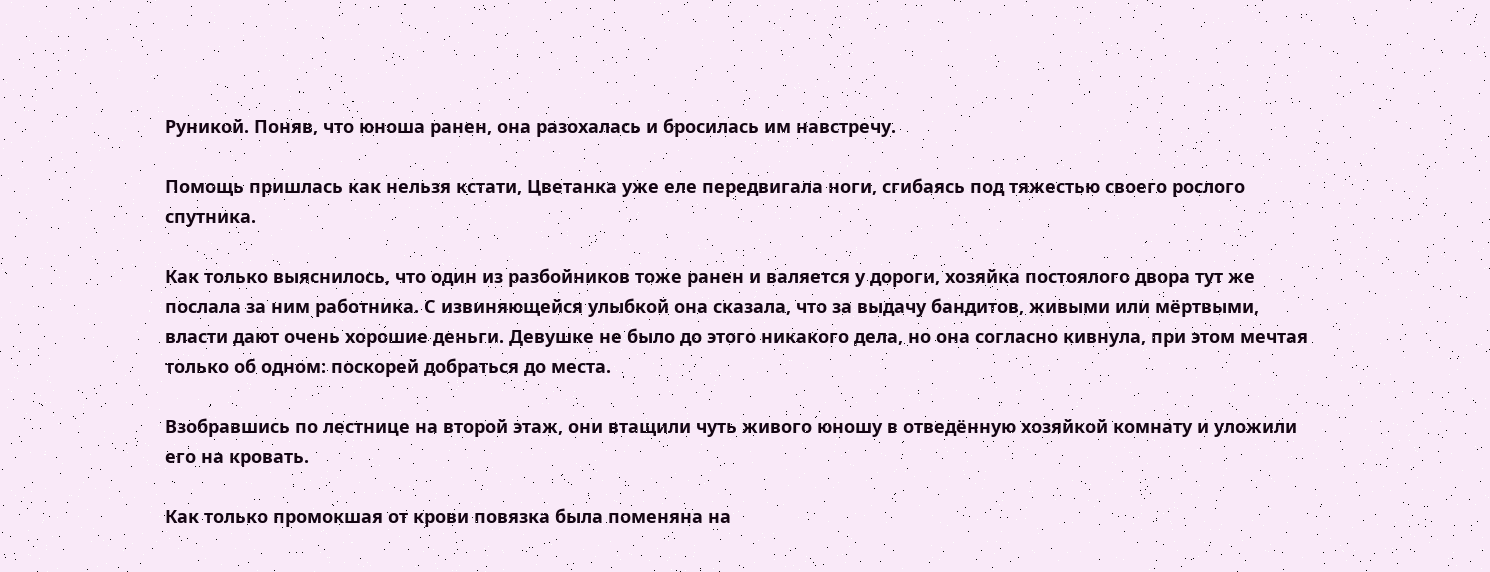Руникой. Поняв, что юноша ранен, она разохалась и бросилась им навстречу.

Помощь пришлась как нельзя кстати, Цветанка уже еле передвигала ноги, сгибаясь под тяжестью своего рослого спутника.

Как только выяснилось, что один из разбойников тоже ранен и валяется у дороги, хозяйка постоялого двора тут же послала за ним работника. С извиняющейся улыбкой она сказала, что за выдачу бандитов, живыми или мёртвыми, власти дают очень хорошие деньги. Девушке не было до этого никакого дела, но она согласно кивнула, при этом мечтая только об одном: поскорей добраться до места.

Взобравшись по лестнице на второй этаж, они втащили чуть живого юношу в отведённую хозяйкой комнату и уложили его на кровать.

Как только промокшая от крови повязка была поменяна на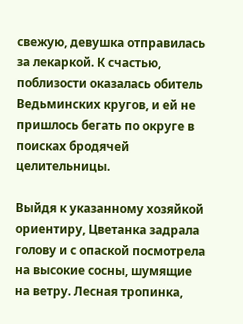свежую, девушка отправилась за лекаркой. К счастью, поблизости оказалась обитель Ведьминских кругов, и ей не пришлось бегать по округе в поисках бродячей целительницы.

Выйдя к указанному хозяйкой ориентиру, Цветанка задрала голову и с опаской посмотрела на высокие сосны, шумящие на ветру. Лесная тропинка,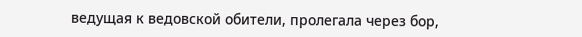ведущая к ведовской обители, пролегала через бор,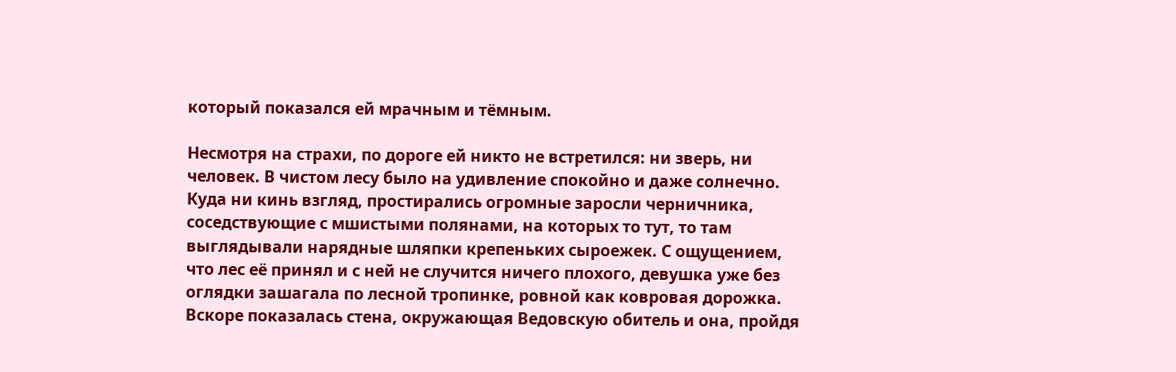который показался ей мрачным и тёмным.

Несмотря на страхи, по дороге ей никто не встретился: ни зверь, ни человек. В чистом лесу было на удивление спокойно и даже солнечно. Куда ни кинь взгляд, простирались огромные заросли черничника, соседствующие с мшистыми полянами, на которых то тут, то там выглядывали нарядные шляпки крепеньких сыроежек. С ощущением, что лес её принял и с ней не случится ничего плохого, девушка уже без оглядки зашагала по лесной тропинке, ровной как ковровая дорожка. Вскоре показалась стена, окружающая Ведовскую обитель и она, пройдя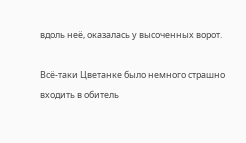вдоль неё, оказалась у высоченных ворот.

Всё-таки Цветанке было немного страшно входить в обитель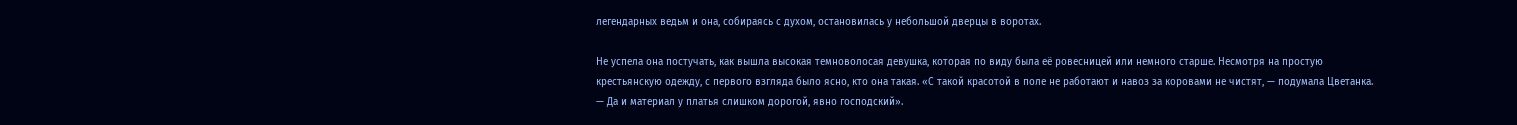легендарных ведьм и она, собираясь с духом, остановилась у небольшой дверцы в воротах.

Не успела она постучать, как вышла высокая темноволосая девушка, которая по виду была её ровесницей или немного старше. Несмотря на простую крестьянскую одежду, с первого взгляда было ясно, кто она такая. «С такой красотой в поле не работают и навоз за коровами не чистят, — подумала Цветанка. — Да и материал у платья слишком дорогой, явно господский».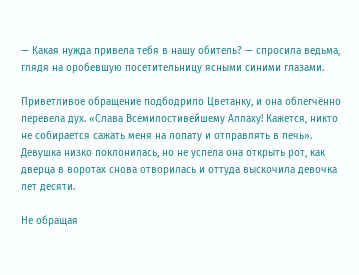— Какая нужда привела тебя в нашу обитель? — спросила ведьма, глядя на оробевшую посетительницу ясными синими глазами.

Приветливое обращение подбодрило Цветанку, и она облегчённо перевела дух. «Слава Всемилостивейшему Аллаху! Кажется, никто не собирается сажать меня на лопату и отправлять в печь». Девушка низко поклонилась, но не успела она открыть рот, как дверца в воротах снова отворилась и оттуда выскочила девочка лет десяти.

Не обращая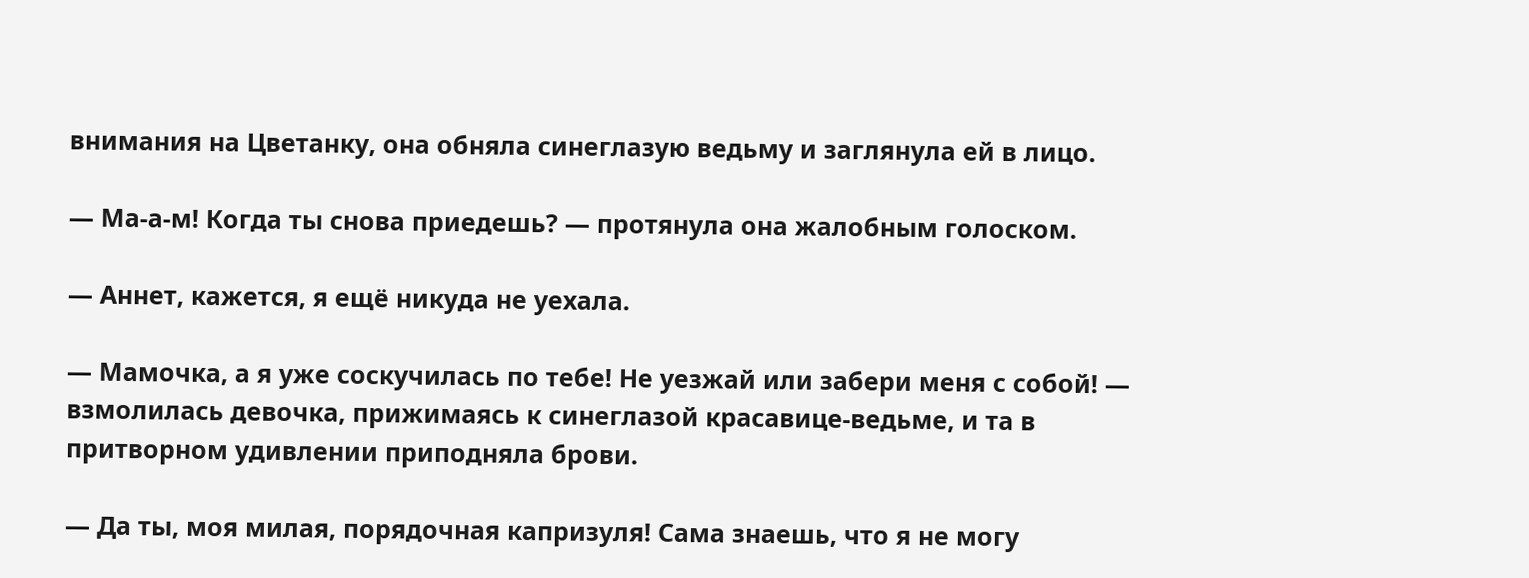внимания на Цветанку, она обняла синеглазую ведьму и заглянула ей в лицо.

— Ма-а-м! Когда ты снова приедешь? — протянула она жалобным голоском.

— Аннет, кажется, я ещё никуда не уехала.

— Мамочка, а я уже соскучилась по тебе! Не уезжай или забери меня с собой! — взмолилась девочка, прижимаясь к синеглазой красавице-ведьме, и та в притворном удивлении приподняла брови.

— Да ты, моя милая, порядочная капризуля! Сама знаешь, что я не могу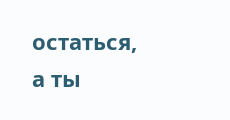остаться, а ты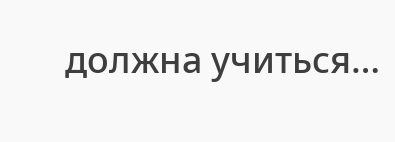должна учиться…